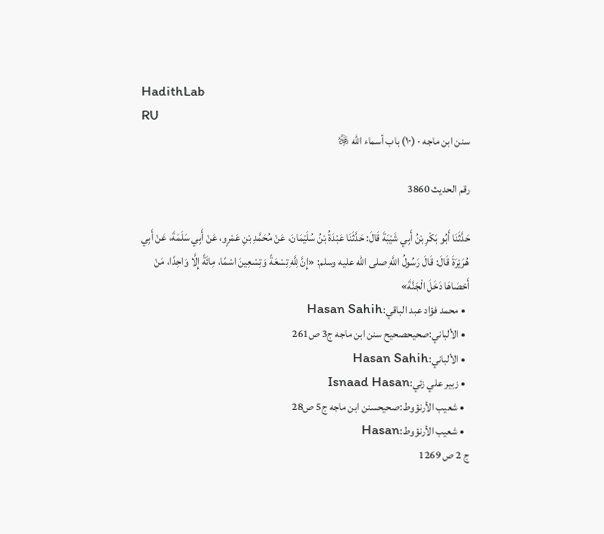HadithLab
RU
سنن ابن ماجه · (١٠) باب أسماء الله ﷿

رقم الحديث 3860

حَدَّثَنَا أَبُو بَكْرِ بْنُ أَبِي شَيْبَةَ قَالَ: حَدَّثَنَا عَبْدَةُ بْنُ سُلَيْمَانَ، عَنْ مُحَمَّدِ بْنِ عَمْرٍو، عَنْ أَبِي سَلَمَةَ، عَنْ أَبِي هُرَيْرَةَ قَالَ: قَالَ رَسُولُ اللَّهِ صلى الله عليه وسلم: «إِنَّ لِلَّهِ تِسْعَةً وَتِسْعِينَ اسْمًا، مِائَةً إِلَّا وَاحِدًا، مَنْ أَحْصَاهَا دَخَلَ الْجَنَّةَ»
  • محمد فؤاد عبد الباقي:Hasan Sahih
  • الألباني:صحيحصحيح سنن ابن ماجه ج3 ص261
  • الألباني:Hasan Sahih
  • زبير علي زئي:Isnaad Hasan
  • شعيب الأرنؤوط:صحيحسنن ابن ماجه ج5 ص28
  • شعيب الأرنؤوط:Hasan
ج 2 ص 1269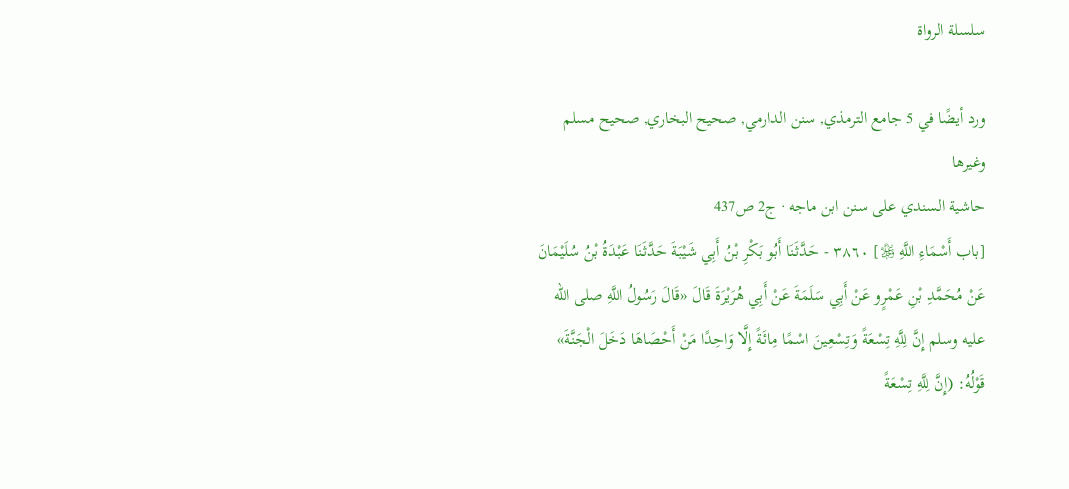سلسلة الرواة

ورد أيضًا في 5 جامع الترمذي, سنن الدارمي, صحيح البخاري, صحيح مسلم وغيرها
حاشية السندي على سنن ابن ماجه · ج2 ص437
[باب أَسْمَاءِ اللَّهِ ﷿] ٣٨٦٠ - حَدَّثَنَا أَبُو بَكْرِ بْنُ أَبِي شَيْبَةَ حَدَّثَنَا عَبْدَةُ بْنُ سُلَيْمَانَ عَنْ مُحَمَّدِ بْنِ عَمْرٍو عَنْ أَبِي سَلَمَةَ عَنْ أَبِي هُرَيْرَةَ قَالَ «قَالَ رَسُولُ اللَّهِ صلى الله عليه وسلم إِنَّ لِلَّهِ تِسْعَةً وَتِسْعِينَ اسْمًا مِائَةً إِلَّا وَاحِدًا مَنْ أَحْصَاهَا دَخَلَ الْجَنَّةَ» قَوْلُهُ: (إِنَّ لِلَّهِ تِسْعَةً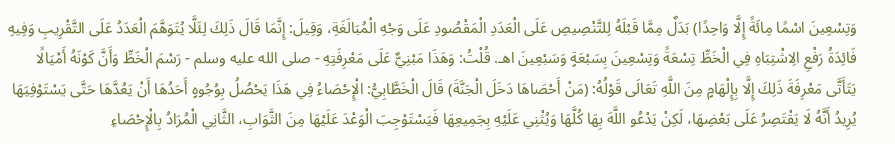وَتِسْعِينَ اسْمًا مِائَةً إِلَّا وَاحِدًا) بَدَلٌ مِمَّا قَبْلَهُ لِلتَّنْصِيصِ عَلَى الْعَدَدِ الْمَقْصُودِ عَلَى وَجْهِ الْمُبَالَغَةِ، وَقِيلَ: إِنَّمَا قَالَ ذَلِكَ لِئَلَّا يُتَوَهَّمَ الْعَدَدُ عَلَى التَّقْرِيبِ وَفِيهِ فَائِدَةُ رَفْعِ الِاشْتِبَاهِ فِي الْخَطِّ تِسْعَةً وَتِسْعِينَ بِسَبْعَةٍ وَسَبْعِينَ اهـ. قُلْتُ: وَهَذَا مَبْنِيٌّ عَلَى مَعْرِفَتِهِ - صلى الله عليه وسلم - رَسْمَ الْخَطِّ وَأَنَّ كَوْنَهُ أَمْيَالًا يَتَأَتَّى مَعْرِفَةَ ذَلِكَ إِلَّا بِإِلْهَامٍ مِنَ اللَّهِ تَعَالَى قَوْلُهُ: (مَنْ أَحْصَاهَا دَخَلَ الْجَنَّةَ) قَالَ الْخَطَّابِيُّ: الْإِحْصَاءُ فِي هَذَا يَحْصُلُ بِوُجُوهٍ أَحَدُهَا أَنْ يَعُدَّهَا حَتَّى يَسْتَوْفِيَهَا يُرِيدُ أَنَّهُ لَا يَقْتَصِرُ عَلَى بَعْضِهَا، لَكِنْ يَدْعُو اللَّهَ بِهَا كُلَّهَا وَيُثْنِي عَلَيْهِ بِجَمِيعِهَا فَيَسْتَوْجِبَ الْوَعْدَ عَلَيْهَا مِنَ الثَّوَابِ، الثَّانِي الْمُرَادُ بِالْإِحْصَاءِ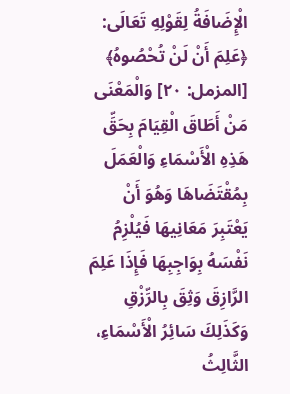الْإِضَافَةُ لِقَوْلِهِ تَعَالَى: ﴿عَلِمَ أَنْ لَنْ تُحْصُوهُ﴾ [المزمل: ٢٠] وَالْمَعْنَى مَنْ أَطَاقَ الْقِيَامَ بِحَقِّ هَذِهِ الْأَسْمَاءِ وَالْعَمَلَ بِمُقْتَضَاهَا وَهُوَ أَنْ يَعْتَبِرَ مَعَانِيهَا فَيُلْزِمُ نَفْسَهُ بِوَاجِبِهَا فَإِذَا عَلِمَ الرَّازِقَ وَثِقَ بِالرِّزْقِ وَكَذَلِكَ سَائِرُ الْأَسْمَاءِ، الثَّالِثُ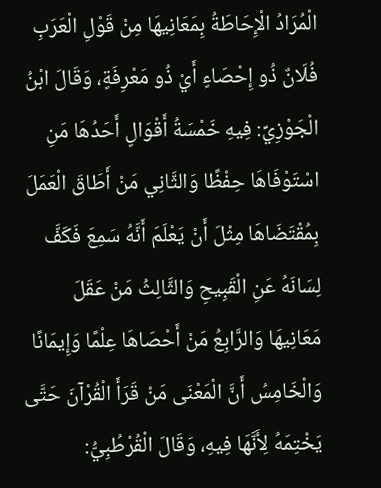الْمُرَادُ الْإِحَاطَةُ بِمَعَانِيهَا مِنْ قَوْلِ الْعَرَبِ فُلَانٌ ذُو إِحْصَاءٍ أَيْ ذُو مَعْرِفَةٍ، وَقَالَ ابْنُ الْجَوْزِيِّ: فِيهِ خَمْسَةُ أَقْوَالٍ أَحَدُهَا مَنِ اسْتَوْفَاهَا حِفْظًا وَالثَّانِي مَنْ أَطَاقَ الْعَمَلَ بِمُقْتَضَاهَا مِثْلَ أَنْ يَعْلَمَ أَنَّهُ سَمِعَ فَكَفَّ لِسَانَهُ عَنِ الْقَبِيحِ وَالثَّالِثُ مَنْ عَقَلَ مَعَانِيهَا وَالرَّابِعُ مَنْ أَحْصَاهَا عِلْمًا وَإِيمَانًا وَالْخَامِسُ أَنَّ الْمَعْنَى مَنْ قَرَأَ الْقُرْآنَ حَتَّى يَخْتِمَهُ لِأَنَّهَا فِيهِ، وَقَالَ الْقُرْطُبِيُّ: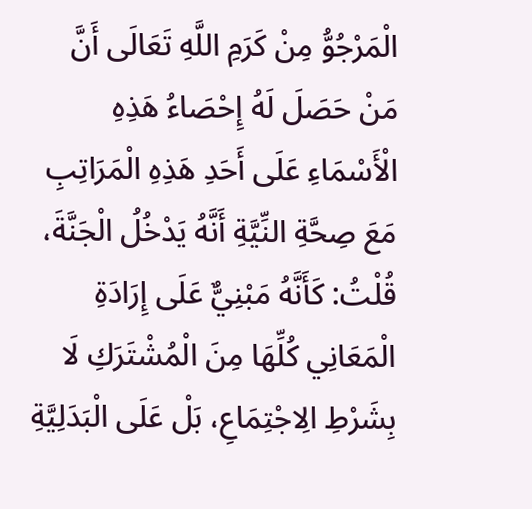الْمَرْجُوُّ مِنْ كَرَمِ اللَّهِ تَعَالَى أَنَّ مَنْ حَصَلَ لَهُ إِحْصَاءُ هَذِهِ الْأَسْمَاءِ عَلَى أَحَدِ هَذِهِ الْمَرَاتِبِ مَعَ صِحَّةِ النِّيَّةِ أَنَّهُ يَدْخُلُ الْجَنَّةَ، قُلْتُ: كَأَنَّهُ مَبْنِيٌّ عَلَى إِرَادَةِ الْمَعَانِي كُلِّهَا مِنَ الْمُشْتَرَكِ لَا بِشَرْطِ الِاجْتِمَاعِ، بَلْ عَلَى الْبَدَلِيَّةِ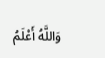وَاللَّهُ أَعْلَمُ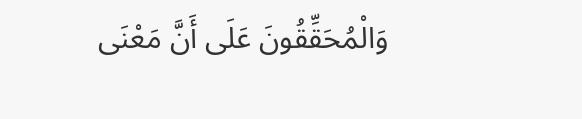وَالْمُحَقِّقُونَ عَلَى أَنَّ مَعْنَى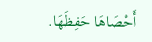أَحْصَاهَا حَفِظَهَا.